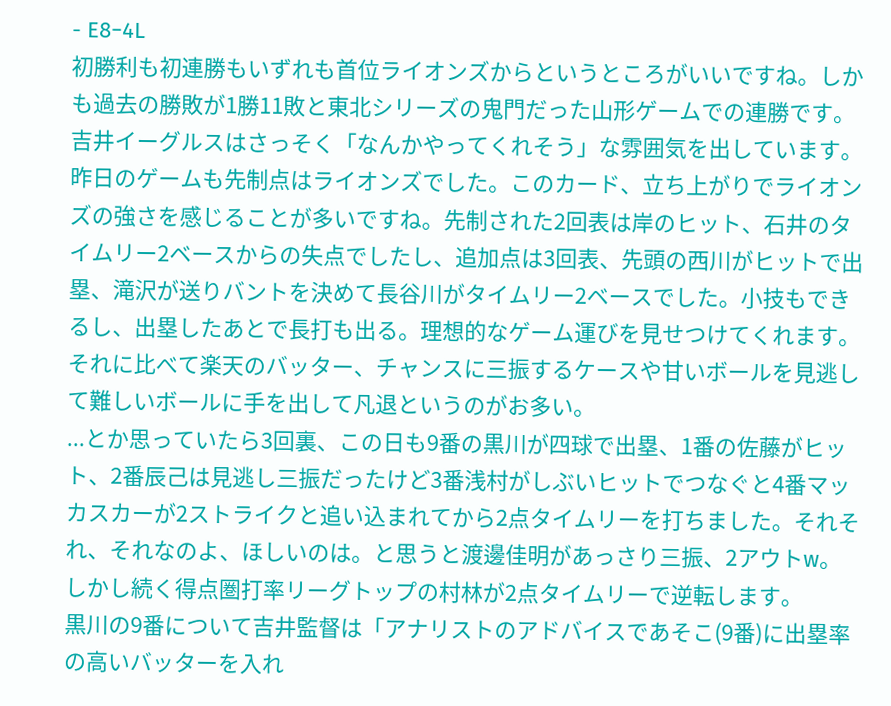- E8−4L
初勝利も初連勝もいずれも首位ライオンズからというところがいいですね。しかも過去の勝敗が1勝11敗と東北シリーズの鬼門だった山形ゲームでの連勝です。吉井イーグルスはさっそく「なんかやってくれそう」な雰囲気を出しています。
昨日のゲームも先制点はライオンズでした。このカード、立ち上がりでライオンズの強さを感じることが多いですね。先制された2回表は岸のヒット、石井のタイムリー2ベースからの失点でしたし、追加点は3回表、先頭の西川がヒットで出塁、滝沢が送りバントを決めて長谷川がタイムリー2ベースでした。小技もできるし、出塁したあとで長打も出る。理想的なゲーム運びを見せつけてくれます。
それに比べて楽天のバッター、チャンスに三振するケースや甘いボールを見逃して難しいボールに手を出して凡退というのがお多い。
...とか思っていたら3回裏、この日も9番の黒川が四球で出塁、1番の佐藤がヒット、2番辰己は見逃し三振だったけど3番浅村がしぶいヒットでつなぐと4番マッカスカーが2ストライクと追い込まれてから2点タイムリーを打ちました。それそれ、それなのよ、ほしいのは。と思うと渡邊佳明があっさり三振、2アウトw。しかし続く得点圏打率リーグトップの村林が2点タイムリーで逆転します。
黒川の9番について吉井監督は「アナリストのアドバイスであそこ(9番)に出塁率の高いバッターを入れ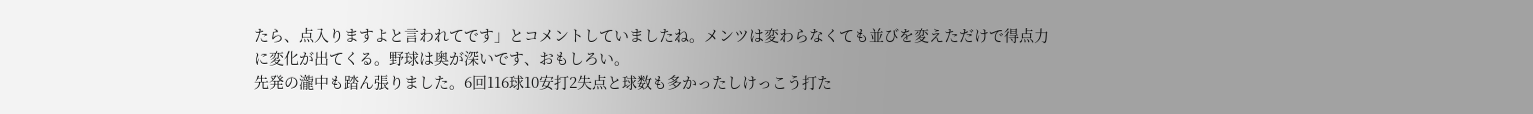たら、点入りますよと言われてです」とコメントしていましたね。メンツは変わらなくても並びを変えただけで得点力に変化が出てくる。野球は奥が深いです、おもしろい。
先発の瀧中も踏ん張りました。6回116球10安打2失点と球数も多かったしけっこう打た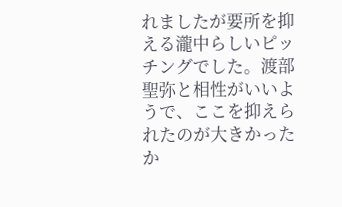れましたが要所を抑える瀧中らしいピッチングでした。渡部聖弥と相性がいいようで、ここを抑えられたのが大きかったか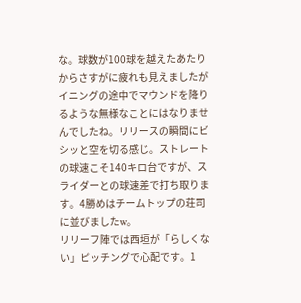な。球数が100球を越えたあたりからさすがに疲れも見えましたがイニングの途中でマウンドを降りるような無様なことにはなりませんでしたね。リリースの瞬間にビシッと空を切る感じ。ストレートの球速こそ140キロ台ですが、スライダーとの球速差で打ち取ります。4勝めはチームトップの荘司に並びましたw。
リリーフ陣では西垣が「らしくない」ピッチングで心配です。1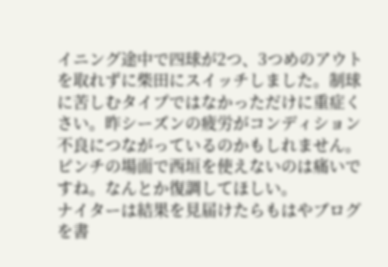イニング途中で四球が2つ、3つめのアウトを取れずに柴田にスイッチしました。制球に苦しむタイプではなかっただけに重症くさい。昨シーズンの疲労がコンディション不良につながっているのかもしれません。ピンチの場面で西垣を使えないのは痛いですね。なんとか復調してほしい。
ナイターは結果を見届けたらもはやブログを書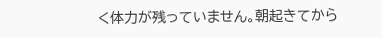く体力が残っていません。朝起きてから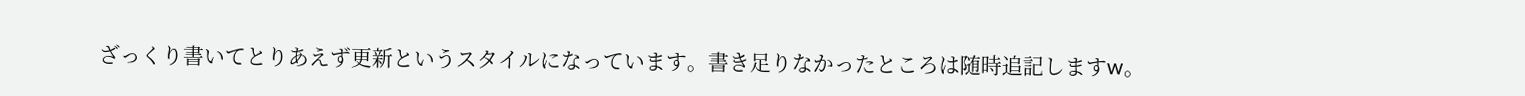ざっくり書いてとりあえず更新というスタイルになっています。書き足りなかったところは随時追記しますw。